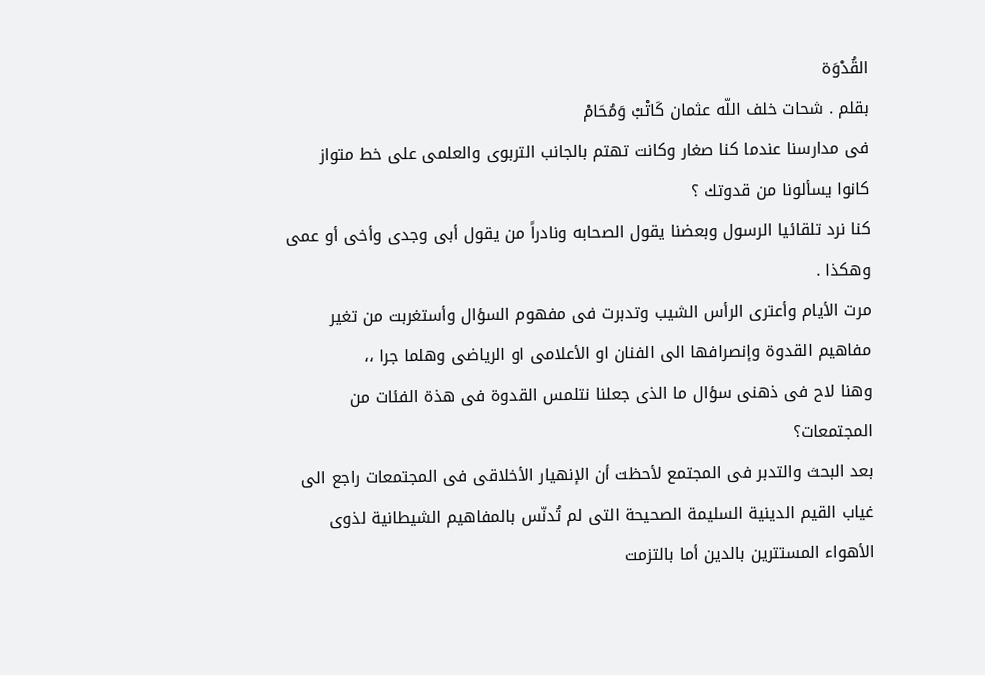القُدْوَة
بقلم . شحات خلف اللّه عثمان كَاتْبْ وَمُحَامْ
فى مدارسنا عندما كنا صغار وكانت تهتم بالجانب التربوى والعلمى على خط متواز كانوا يسألونا من قدوتك ؟
كنا نرد تلقائيا الرسول وبعضنا يقول الصحابه ونادراً من يقول أبى وجدى وأخى أو عمى وهكذا .
مرت الأيام وأعترى الرأس الشيب وتدبرت فى مفهوم السؤال وأستغربت من تغير مفاهيم القدوة وإنصرافها الى الفنان او الأعلامى او الرياضى وهلما جرا ،،
وهنا لاح فى ذهنى سؤال ما الذى جعلنا نتلمس القدوة فى هذة الفئات من المجتمعات؟
بعد البحث والتدبر فى المجتمع لأحظت أن الإنهيار الأخلاقى فى المجتمعات راجع الى غياب القيم الدينية السليمة الصحيحة التى لم تُدنّس بالمفاهيم الشيطانية لذوى الأهواء المستترين بالدين أما بالتزمت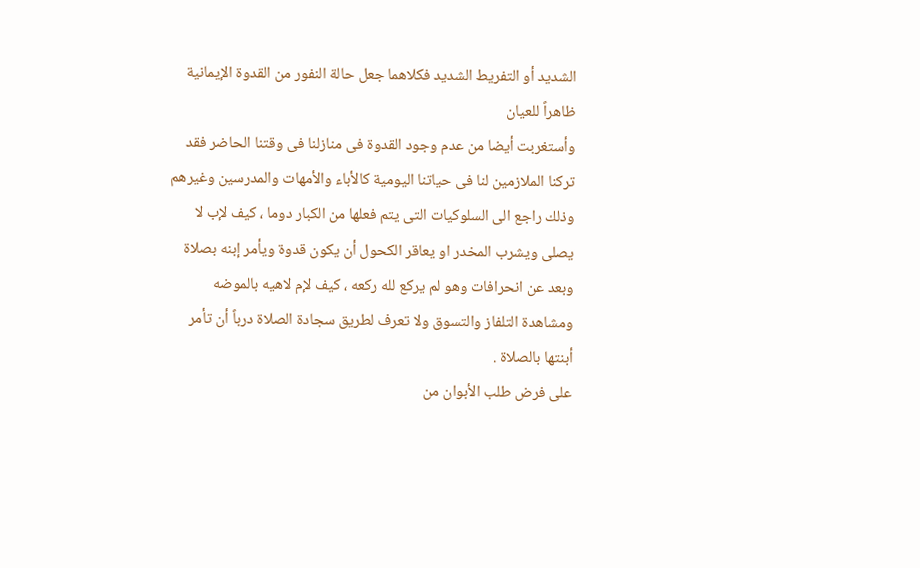الشديد أو التفريط الشديد فكلاهما جعل حالة النفور من القدوة الإيمانية ظاهراً للعيان
وأستغربت أيضا من عدم وجود القدوة فى منازلنا فى وقتنا الحاضر فقد تركنا الملازمين لنا فى حياتنا اليومية كالأباء والأمهات والمدرسين وغيرهم وذلك راجع الى السلوكيات التى يتم فعلها من الكبار دوما ، كيف لإب لا يصلى ويشرب المخدر او يعاقر الكحول أن يكون قدوة ويأمر إبنه بصلاة وبعد عن انحرافات وهو لم يركع لله ركعه ، كيف لإم لاهيه بالموضه ومشاهدة التلفاز والتسوق ولا تعرف لطريق سجادة الصلاة درباً أن تأمر أبنتها بالصلاة .
على فرض طلب الأبوان من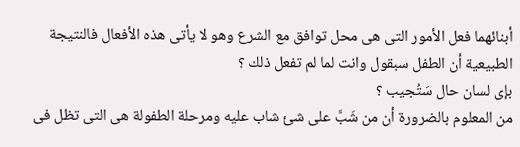أبنائهما فعل الأمور التى هى محل توافق مع الشرع وهو لا يأتى هذه الأفعال فالنتيجة الطبيعية أن الطفل سبقول وانت لما لم تفعل ذلك ؟
بإى لسان حال سَتُجيب ؟
من المعلوم بالضرورة أن من شَبَّ على شئ شاب عليه ومرحلة الطفولة هى التى تظل فى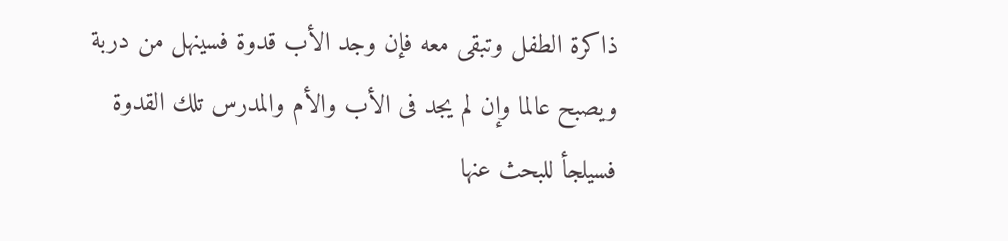ذاكرة الطفل وتبقى معه فإن وجد الأب قدوة فسينهل من دربة ويصبح عالما وإن لم يجد فى الأب والأم والمدرس تلك القدوة فسيلجأ للبحث عنها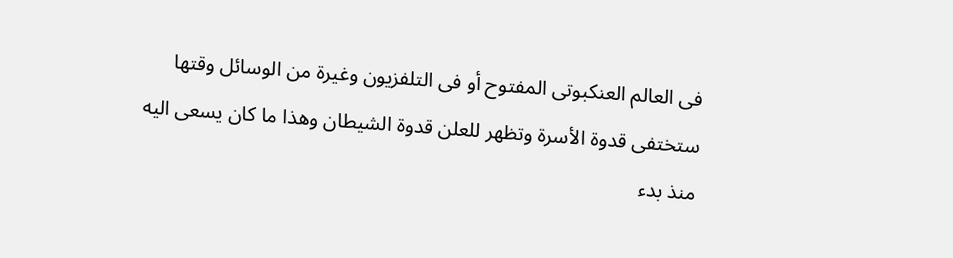فى العالم العنكبوتى المفتوح أو فى التلفزيون وغيرة من الوسائل وقتها ستختفى قدوة الأسرة وتظهر للعلن قدوة الشيطان وهذا ما كان يسعى اليه منذ بدء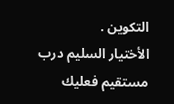التكوين .
الأختيار السليم درب مستقيم فعليك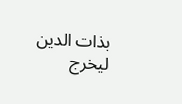بذات الدين ليخرج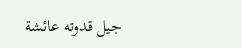جيل قدوته عائشة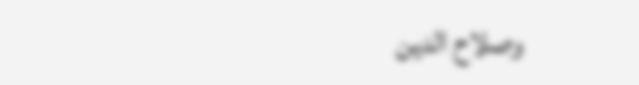وصلاح الدين